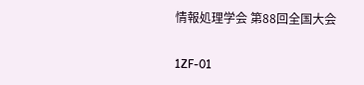情報処理学会 第88回全国大会

1ZF-01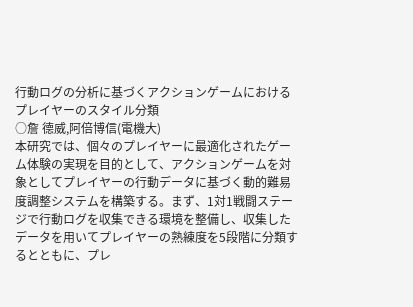行動ログの分析に基づくアクションゲームにおけるプレイヤーのスタイル分類
○詹 德威,阿倍博信(電機大)
本研究では、個々のプレイヤーに最適化されたゲーム体験の実現を目的として、アクションゲームを対象としてプレイヤーの行動データに基づく動的難易度調整システムを構築する。まず、1対1戦闘ステージで行動ログを収集できる環境を整備し、収集したデータを用いてプレイヤーの熟練度を5段階に分類するとともに、プレ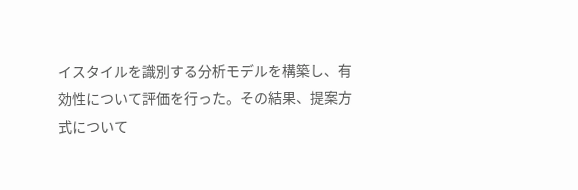イスタイルを識別する分析モデルを構築し、有効性について評価を行った。その結果、提案方式について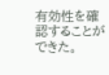有効性を確認することができた。